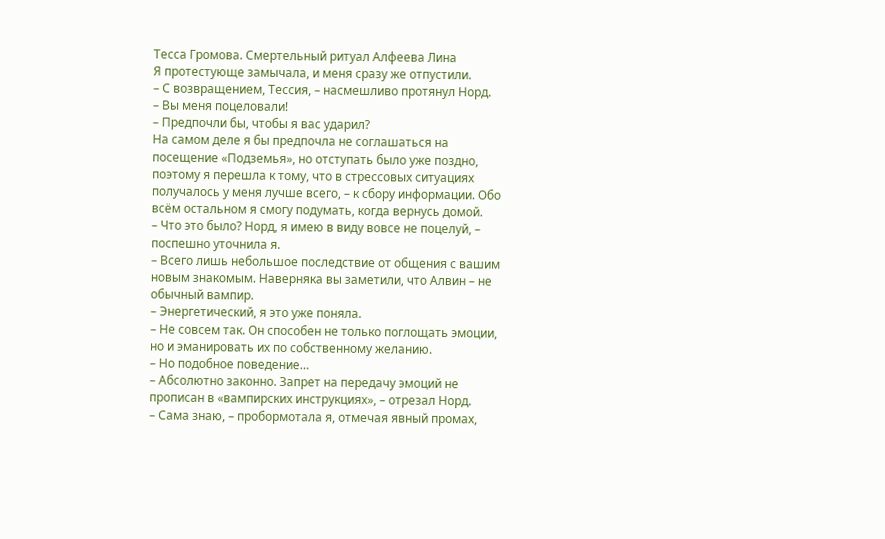Тесса Громова. Смертельный ритуал Алфеева Лина
Я протестующе замычала, и меня сразу же отпустили.
– С возвращением, Тессия, – насмешливо протянул Норд.
– Вы меня поцеловали!
– Предпочли бы, чтобы я вас ударил?
На самом деле я бы предпочла не соглашаться на посещение «Подземья», но отступать было уже поздно, поэтому я перешла к тому, что в стрессовых ситуациях получалось у меня лучше всего, – к сбору информации. Обо всём остальном я смогу подумать, когда вернусь домой.
– Что это было? Норд, я имею в виду вовсе не поцелуй, – поспешно уточнила я.
– Всего лишь небольшое последствие от общения с вашим новым знакомым. Наверняка вы заметили, что Алвин – не обычный вампир.
– Энергетический, я это уже поняла.
– Не совсем так. Он способен не только поглощать эмоции, но и эманировать их по собственному желанию.
– Но подобное поведение…
– Абсолютно законно. Запрет на передачу эмоций не прописан в «вампирских инструкциях», – отрезал Норд.
– Сама знаю, – пробормотала я, отмечая явный промах,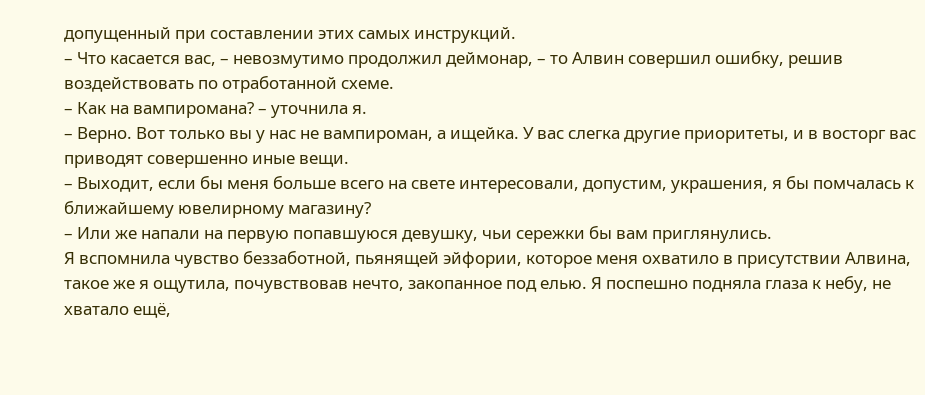допущенный при составлении этих самых инструкций.
– Что касается вас, – невозмутимо продолжил деймонар, – то Алвин совершил ошибку, решив воздействовать по отработанной схеме.
– Как на вампиромана? – уточнила я.
– Верно. Вот только вы у нас не вампироман, а ищейка. У вас слегка другие приоритеты, и в восторг вас приводят совершенно иные вещи.
– Выходит, если бы меня больше всего на свете интересовали, допустим, украшения, я бы помчалась к ближайшему ювелирному магазину?
– Или же напали на первую попавшуюся девушку, чьи сережки бы вам приглянулись.
Я вспомнила чувство беззаботной, пьянящей эйфории, которое меня охватило в присутствии Алвина, такое же я ощутила, почувствовав нечто, закопанное под елью. Я поспешно подняла глаза к небу, не хватало ещё,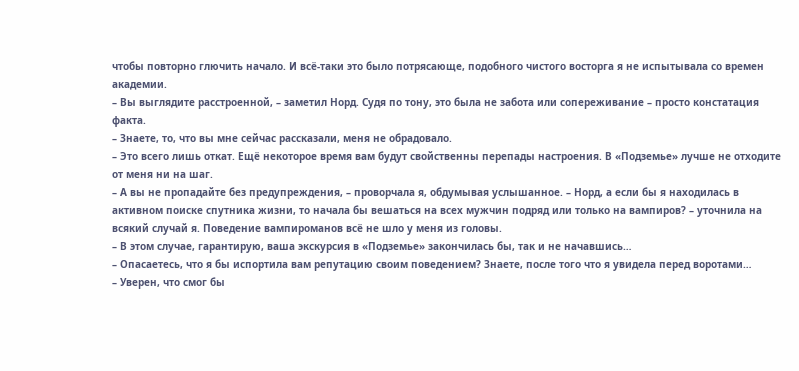чтобы повторно глючить начало. И всё-таки это было потрясающе, подобного чистого восторга я не испытывала со времен академии.
– Вы выглядите расстроенной, – заметил Норд. Судя по тону, это была не забота или сопереживание – просто констатация факта.
– Знаете, то, что вы мне сейчас рассказали, меня не обрадовало.
– Это всего лишь откат. Ещё некоторое время вам будут свойственны перепады настроения. В «Подземье» лучше не отходите от меня ни на шаг.
– А вы не пропадайте без предупреждения, – проворчала я, обдумывая услышанное. – Норд, а если бы я находилась в активном поиске спутника жизни, то начала бы вешаться на всех мужчин подряд или только на вампиров? – уточнила на всякий случай я. Поведение вампироманов всё не шло у меня из головы.
– В этом случае, гарантирую, ваша экскурсия в «Подземье» закончилась бы, так и не начавшись…
– Опасаетесь, что я бы испортила вам репутацию своим поведением? Знаете, после того что я увидела перед воротами…
– Уверен, что смог бы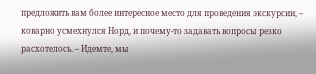предложить вам более интересное место для проведения экскурсии, – коварно усмехнулся Норд, и почему-то задавать вопросы резко расхотелось. – Идемте, мы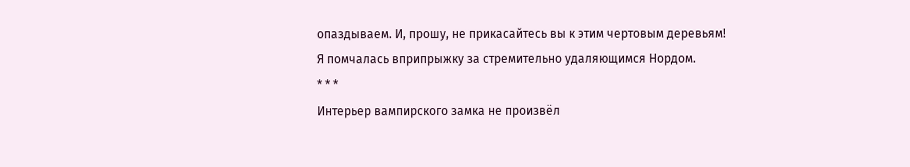опаздываем. И, прошу, не прикасайтесь вы к этим чертовым деревьям!
Я помчалась вприпрыжку за стремительно удаляющимся Нордом.
* * *
Интерьер вампирского замка не произвёл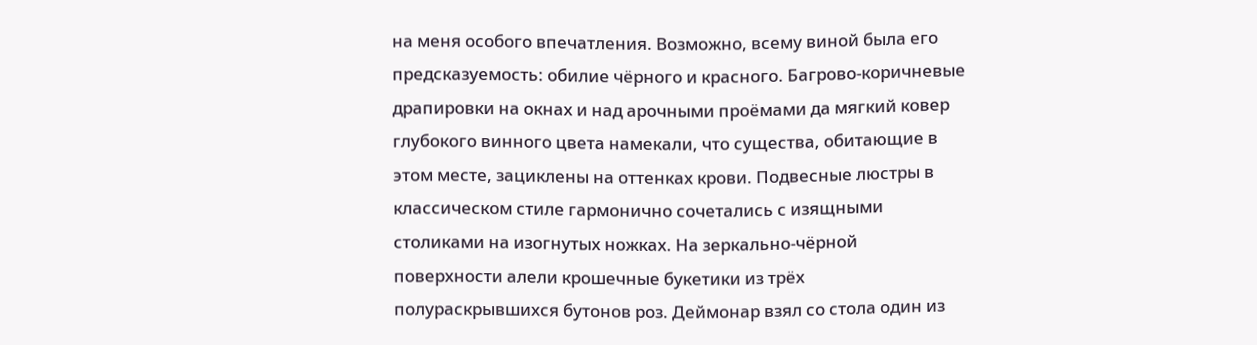на меня особого впечатления. Возможно, всему виной была его предсказуемость: обилие чёрного и красного. Багрово-коричневые драпировки на окнах и над арочными проёмами да мягкий ковер глубокого винного цвета намекали, что существа, обитающие в этом месте, зациклены на оттенках крови. Подвесные люстры в классическом стиле гармонично сочетались с изящными столиками на изогнутых ножках. На зеркально-чёрной поверхности алели крошечные букетики из трёх полураскрывшихся бутонов роз. Деймонар взял со стола один из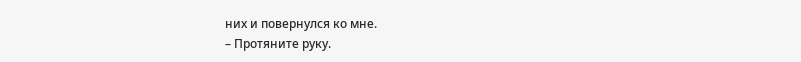них и повернулся ко мне.
– Протяните руку.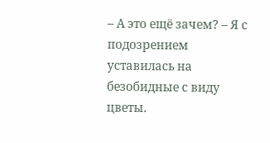– А это ещё зачем? – Я с подозрением уставилась на безобидные с виду цветы.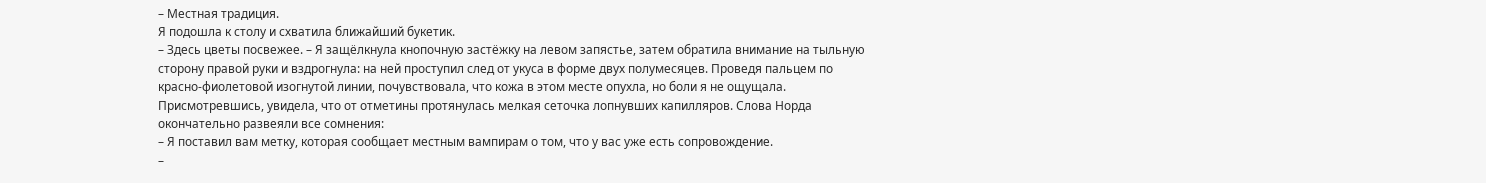– Местная традиция.
Я подошла к столу и схватила ближайший букетик.
– Здесь цветы посвежее. – Я защёлкнула кнопочную застёжку на левом запястье, затем обратила внимание на тыльную сторону правой руки и вздрогнула: на ней проступил след от укуса в форме двух полумесяцев. Проведя пальцем по красно-фиолетовой изогнутой линии, почувствовала, что кожа в этом месте опухла, но боли я не ощущала. Присмотревшись, увидела, что от отметины протянулась мелкая сеточка лопнувших капилляров. Слова Норда окончательно развеяли все сомнения:
– Я поставил вам метку, которая сообщает местным вампирам о том, что у вас уже есть сопровождение.
–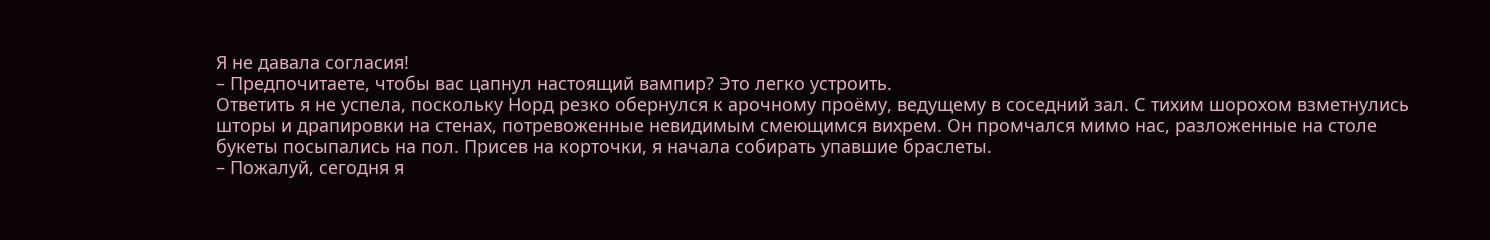Я не давала согласия!
– Предпочитаете, чтобы вас цапнул настоящий вампир? Это легко устроить.
Ответить я не успела, поскольку Норд резко обернулся к арочному проёму, ведущему в соседний зал. С тихим шорохом взметнулись шторы и драпировки на стенах, потревоженные невидимым смеющимся вихрем. Он промчался мимо нас, разложенные на столе букеты посыпались на пол. Присев на корточки, я начала собирать упавшие браслеты.
– Пожалуй, сегодня я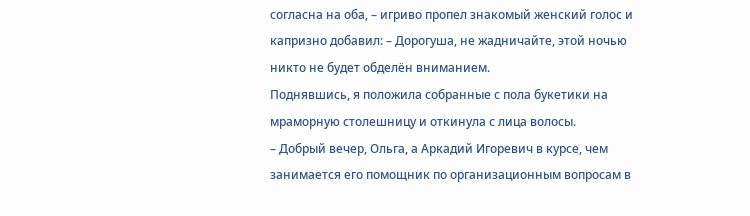согласна на оба, – игриво пропел знакомый женский голос и капризно добавил: – Дорогуша, не жадничайте, этой ночью никто не будет обделён вниманием.
Поднявшись, я положила собранные с пола букетики на мраморную столешницу и откинула с лица волосы.
– Добрый вечер, Ольга, а Аркадий Игоревич в курсе, чем занимается его помощник по организационным вопросам в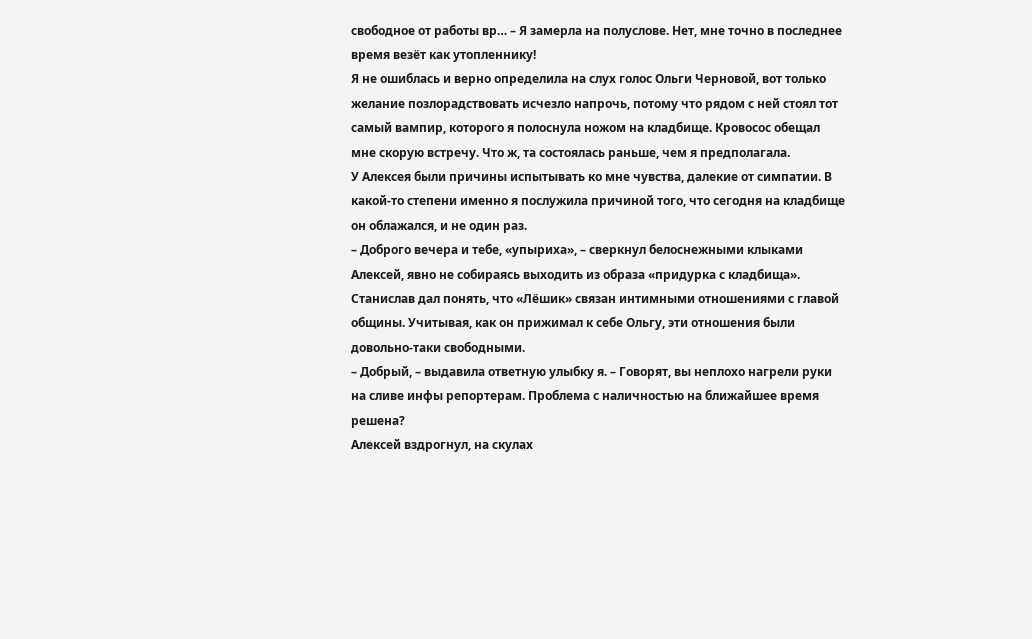свободное от работы вр… – Я замерла на полуслове. Нет, мне точно в последнее время везёт как утопленнику!
Я не ошиблась и верно определила на слух голос Ольги Черновой, вот только желание позлорадствовать исчезло напрочь, потому что рядом с ней стоял тот самый вампир, которого я полоснула ножом на кладбище. Кровосос обещал мне скорую встречу. Что ж, та состоялась раньше, чем я предполагала.
У Алексея были причины испытывать ко мне чувства, далекие от симпатии. В какой-то степени именно я послужила причиной того, что сегодня на кладбище он облажался, и не один раз.
– Доброго вечера и тебе, «упыриха», – сверкнул белоснежными клыками Алексей, явно не собираясь выходить из образа «придурка с кладбища». Станислав дал понять, что «Лёшик» связан интимными отношениями с главой общины. Учитывая, как он прижимал к себе Ольгу, эти отношения были довольно-таки свободными.
– Добрый, – выдавила ответную улыбку я. – Говорят, вы неплохо нагрели руки на сливе инфы репортерам. Проблема с наличностью на ближайшее время решена?
Алексей вздрогнул, на скулах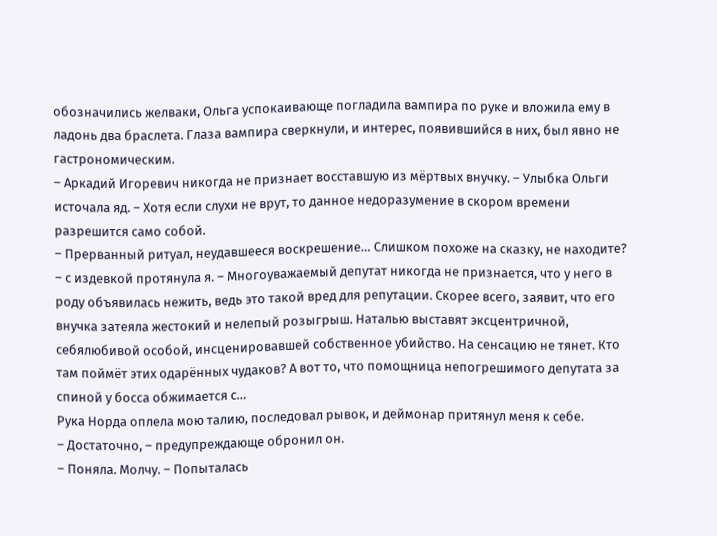обозначились желваки, Ольга успокаивающе погладила вампира по руке и вложила ему в ладонь два браслета. Глаза вампира сверкнули, и интерес, появившийся в них, был явно не гастрономическим.
– Аркадий Игоревич никогда не признает восставшую из мёртвых внучку. – Улыбка Ольги источала яд. – Хотя если слухи не врут, то данное недоразумение в скором времени разрешится само собой.
– Прерванный ритуал, неудавшееся воскрешение… Слишком похоже на сказку, не находите? – с издевкой протянула я. – Многоуважаемый депутат никогда не признается, что у него в роду объявилась нежить, ведь это такой вред для репутации. Скорее всего, заявит, что его внучка затеяла жестокий и нелепый розыгрыш. Наталью выставят эксцентричной, себялюбивой особой, инсценировавшей собственное убийство. На сенсацию не тянет. Кто там поймёт этих одарённых чудаков? А вот то, что помощница непогрешимого депутата за спиной у босса обжимается с…
Рука Норда оплела мою талию, последовал рывок, и деймонар притянул меня к себе.
– Достаточно, – предупреждающе обронил он.
– Поняла. Молчу. – Попыталась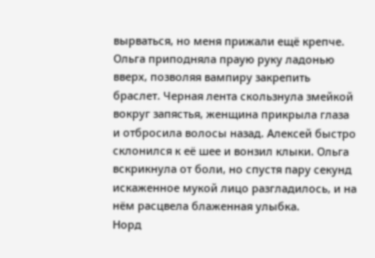вырваться, но меня прижали ещё крепче.
Ольга приподняла праую руку ладонью вверх, позволяя вампиру закрепить браслет. Черная лента скользнула змейкой вокруг запястья, женщина прикрыла глаза и отбросила волосы назад. Алексей быстро склонился к её шее и вонзил клыки. Ольга вскрикнула от боли, но спустя пару секунд искаженное мукой лицо разгладилось, и на нём расцвела блаженная улыбка.
Норд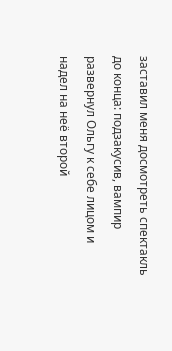заставил меня досмотреть спектакль до конца: подзакусив, вампир развернул Ольгу к себе лицом и надел на неё второй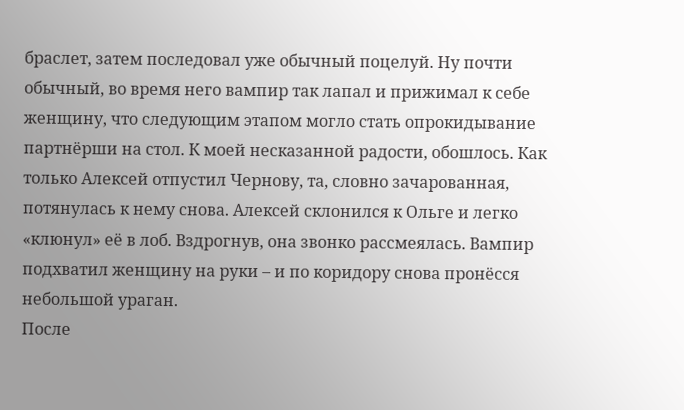браслет, затем последовал уже обычный поцелуй. Ну почти обычный, во время него вампир так лапал и прижимал к себе женщину, что следующим этапом могло стать опрокидывание партнёрши на стол. К моей несказанной радости, обошлось. Как только Алексей отпустил Чернову, та, словно зачарованная, потянулась к нему снова. Алексей склонился к Ольге и легко «клюнул» её в лоб. Вздрогнув, она звонко рассмеялась. Вампир подхватил женщину на руки – и по коридору снова пронёсся небольшой ураган.
После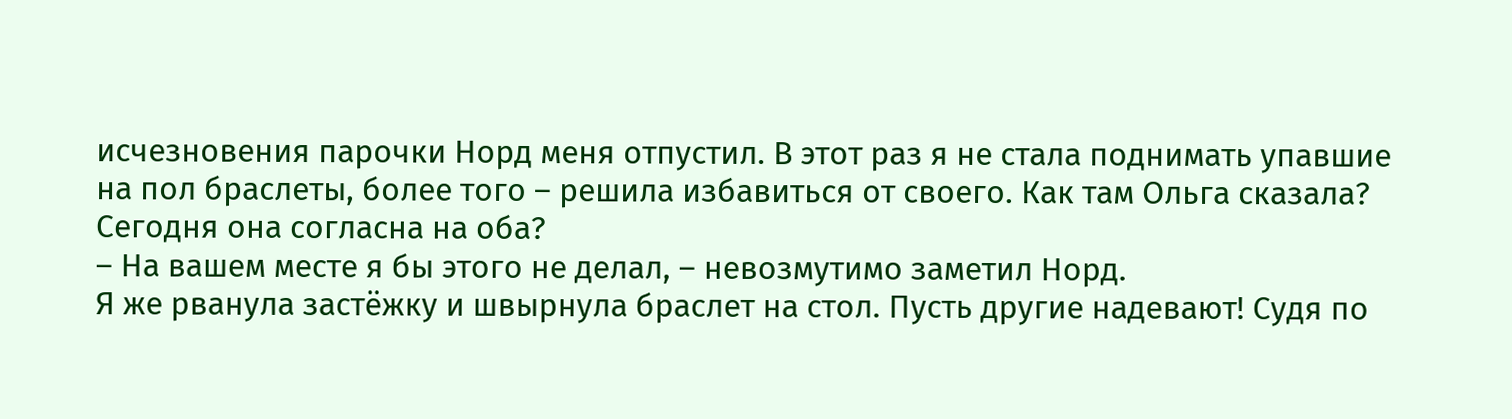исчезновения парочки Норд меня отпустил. В этот раз я не стала поднимать упавшие на пол браслеты, более того – решила избавиться от своего. Как там Ольга сказала? Сегодня она согласна на оба?
– На вашем месте я бы этого не делал, – невозмутимо заметил Норд.
Я же рванула застёжку и швырнула браслет на стол. Пусть другие надевают! Судя по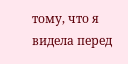тому, что я видела перед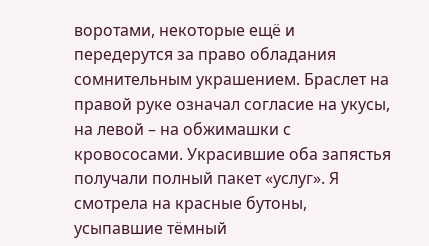воротами, некоторые ещё и передерутся за право обладания сомнительным украшением. Браслет на правой руке означал согласие на укусы, на левой – на обжимашки с кровососами. Украсившие оба запястья получали полный пакет «услуг». Я смотрела на красные бутоны, усыпавшие тёмный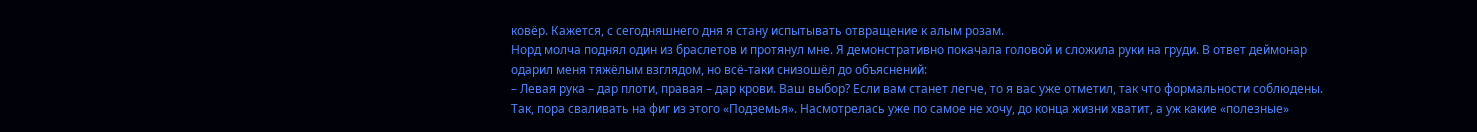ковёр. Кажется, с сегодняшнего дня я стану испытывать отвращение к алым розам.
Норд молча поднял один из браслетов и протянул мне. Я демонстративно покачала головой и сложила руки на груди. В ответ деймонар одарил меня тяжёлым взглядом, но всё-таки снизошёл до объяснений:
– Левая рука – дар плоти, правая – дар крови. Ваш выбор? Если вам станет легче, то я вас уже отметил, так что формальности соблюдены.
Так, пора сваливать на фиг из этого «Подземья». Насмотрелась уже по самое не хочу, до конца жизни хватит, а уж какие «полезные»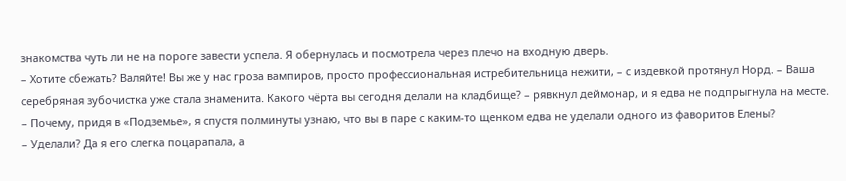знакомства чуть ли не на пороге завести успела. Я обернулась и посмотрела через плечо на входную дверь.
– Хотите сбежать? Валяйте! Вы же у нас гроза вампиров, просто профессиональная истребительница нежити, – с издевкой протянул Норд. – Ваша серебряная зубочистка уже стала знаменита. Какого чёрта вы сегодня делали на кладбище? – рявкнул деймонар, и я едва не подпрыгнула на месте. – Почему, придя в «Подземье», я спустя полминуты узнаю, что вы в паре с каким-то щенком едва не уделали одного из фаворитов Елены?
– Уделали? Да я его слегка поцарапала, а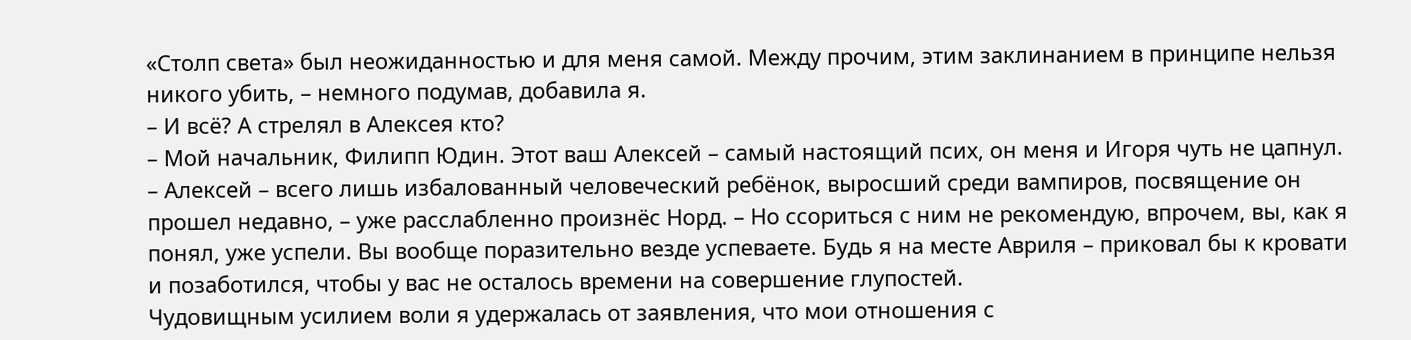«Столп света» был неожиданностью и для меня самой. Между прочим, этим заклинанием в принципе нельзя никого убить, – немного подумав, добавила я.
– И всё? А стрелял в Алексея кто?
– Мой начальник, Филипп Юдин. Этот ваш Алексей – самый настоящий псих, он меня и Игоря чуть не цапнул.
– Алексей – всего лишь избалованный человеческий ребёнок, выросший среди вампиров, посвящение он прошел недавно, – уже расслабленно произнёс Норд. – Но ссориться с ним не рекомендую, впрочем, вы, как я понял, уже успели. Вы вообще поразительно везде успеваете. Будь я на месте Авриля – приковал бы к кровати и позаботился, чтобы у вас не осталось времени на совершение глупостей.
Чудовищным усилием воли я удержалась от заявления, что мои отношения с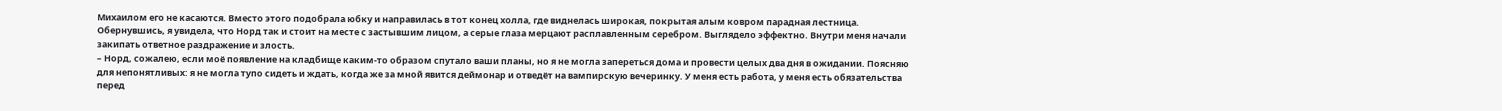Михаилом его не касаются. Вместо этого подобрала юбку и направилась в тот конец холла, где виднелась широкая, покрытая алым ковром парадная лестница. Обернувшись, я увидела, что Норд так и стоит на месте с застывшим лицом, а серые глаза мерцают расплавленным серебром. Выглядело эффектно. Внутри меня начали закипать ответное раздражение и злость.
– Норд, сожалею, если моё появление на кладбище каким-то образом спутало ваши планы, но я не могла запереться дома и провести целых два дня в ожидании. Поясняю для непонятливых: я не могла тупо сидеть и ждать, когда же за мной явится деймонар и отведёт на вампирскую вечеринку. У меня есть работа, у меня есть обязательства перед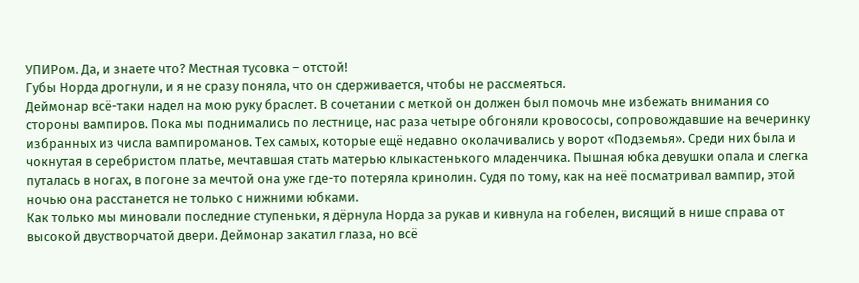УПИРом. Да, и знаете что? Местная тусовка – отстой!
Губы Норда дрогнули, и я не сразу поняла, что он сдерживается, чтобы не рассмеяться.
Деймонар всё-таки надел на мою руку браслет. В сочетании с меткой он должен был помочь мне избежать внимания со стороны вампиров. Пока мы поднимались по лестнице, нас раза четыре обгоняли кровососы, сопровождавшие на вечеринку избранных из числа вампироманов. Тех самых, которые ещё недавно околачивались у ворот «Подземья». Среди них была и чокнутая в серебристом платье, мечтавшая стать матерью клыкастенького младенчика. Пышная юбка девушки опала и слегка путалась в ногах, в погоне за мечтой она уже где-то потеряла кринолин. Судя по тому, как на неё посматривал вампир, этой ночью она расстанется не только с нижними юбками.
Как только мы миновали последние ступеньки, я дёрнула Норда за рукав и кивнула на гобелен, висящий в нише справа от высокой двустворчатой двери. Деймонар закатил глаза, но всё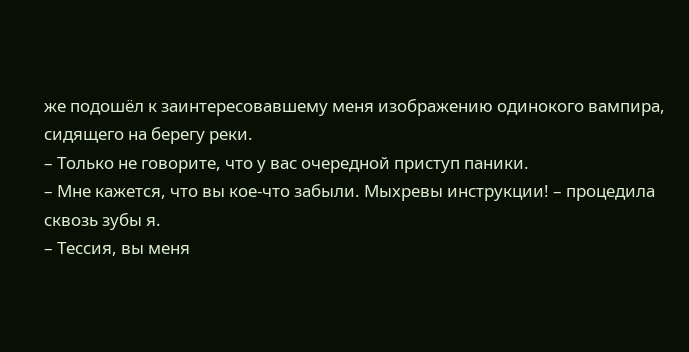же подошёл к заинтересовавшему меня изображению одинокого вампира, сидящего на берегу реки.
– Только не говорите, что у вас очередной приступ паники.
– Мне кажется, что вы кое-что забыли. Мыхревы инструкции! – процедила сквозь зубы я.
– Тессия, вы меня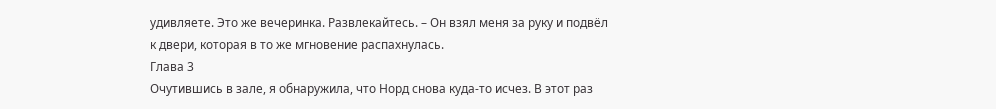удивляете. Это же вечеринка. Развлекайтесь. – Он взял меня за руку и подвёл к двери, которая в то же мгновение распахнулась.
Глава 3
Очутившись в зале, я обнаружила, что Норд снова куда-то исчез. В этот раз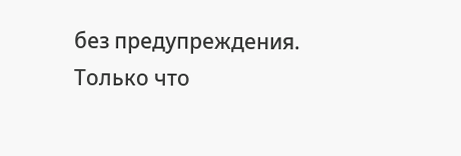без предупреждения. Только что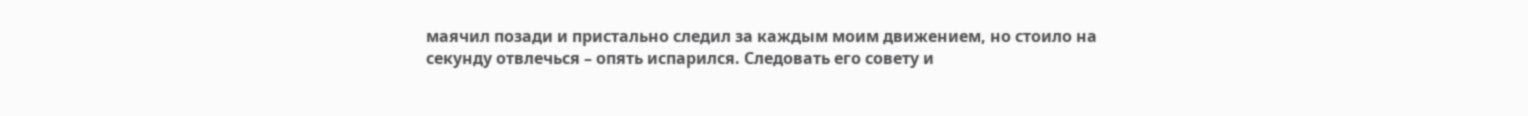маячил позади и пристально следил за каждым моим движением, но стоило на секунду отвлечься – опять испарился. Следовать его совету и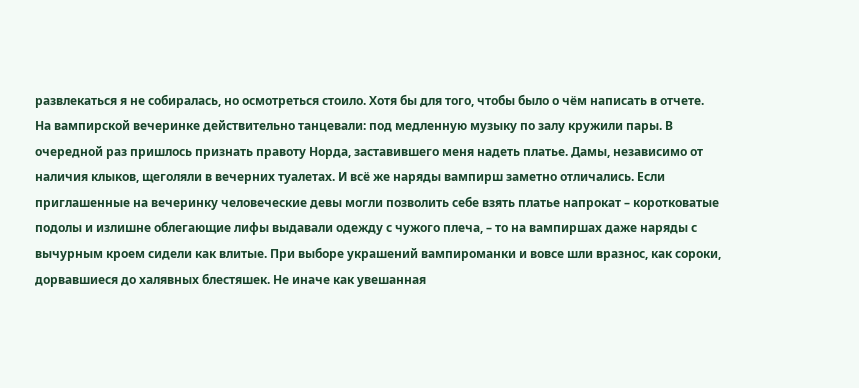развлекаться я не собиралась, но осмотреться стоило. Хотя бы для того, чтобы было о чём написать в отчете.
На вампирской вечеринке действительно танцевали: под медленную музыку по залу кружили пары. В очередной раз пришлось признать правоту Норда, заставившего меня надеть платье. Дамы, независимо от наличия клыков, щеголяли в вечерних туалетах. И всё же наряды вампирш заметно отличались. Если приглашенные на вечеринку человеческие девы могли позволить себе взять платье напрокат – коротковатые подолы и излишне облегающие лифы выдавали одежду с чужого плеча, – то на вампиршах даже наряды с вычурным кроем сидели как влитые. При выборе украшений вампироманки и вовсе шли вразнос, как сороки, дорвавшиеся до халявных блестяшек. Не иначе как увешанная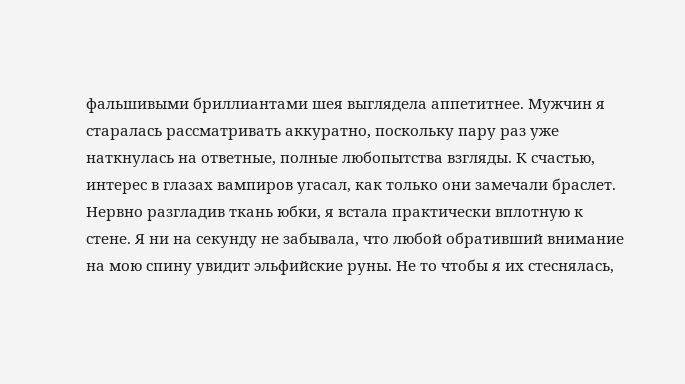фальшивыми бриллиантами шея выглядела аппетитнее. Мужчин я старалась рассматривать аккуратно, поскольку пару раз уже наткнулась на ответные, полные любопытства взгляды. К счастью, интерес в глазах вампиров угасал, как только они замечали браслет.
Нервно разгладив ткань юбки, я встала практически вплотную к стене. Я ни на секунду не забывала, что любой обративший внимание на мою спину увидит эльфийские руны. Не то чтобы я их стеснялась,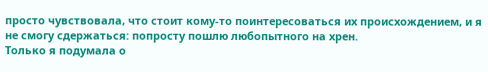просто чувствовала, что стоит кому-то поинтересоваться их происхождением, и я не смогу сдержаться: попросту пошлю любопытного на хрен.
Только я подумала о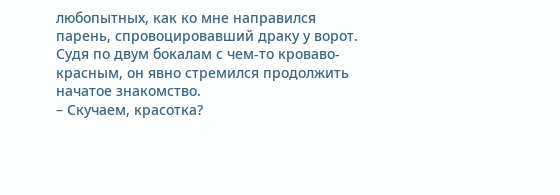любопытных, как ко мне направился парень, спровоцировавший драку у ворот. Судя по двум бокалам с чем-то кроваво-красным, он явно стремился продолжить начатое знакомство.
– Скучаем, красотка?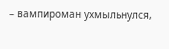– вампироман ухмыльнулся,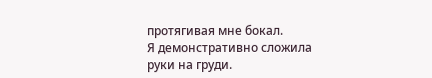протягивая мне бокал.
Я демонстративно сложила руки на груди.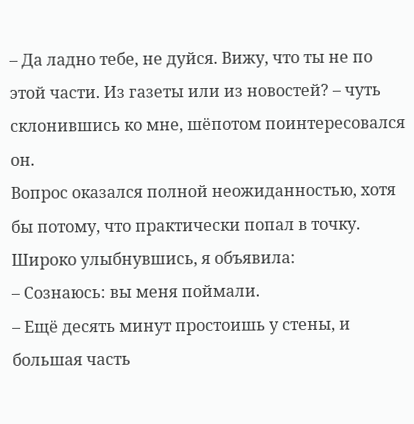– Да ладно тебе, не дуйся. Вижу, что ты не по этой части. Из газеты или из новостей? – чуть склонившись ко мне, шёпотом поинтересовался он.
Вопрос оказался полной неожиданностью, хотя бы потому, что практически попал в точку. Широко улыбнувшись, я объявила:
– Сознаюсь: вы меня поймали.
– Ещё десять минут простоишь у стены, и большая часть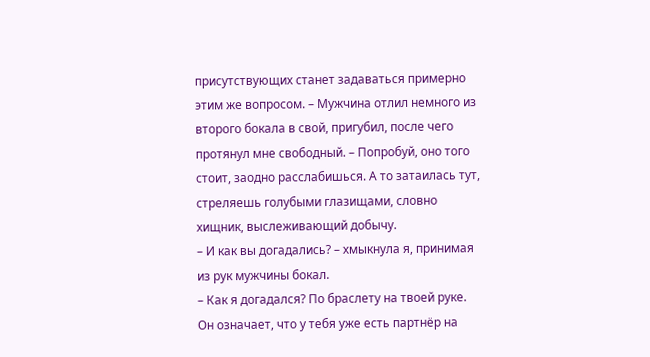присутствующих станет задаваться примерно этим же вопросом. – Мужчина отлил немного из второго бокала в свой, пригубил, после чего протянул мне свободный. – Попробуй, оно того стоит, заодно расслабишься. А то затаилась тут, стреляешь голубыми глазищами, словно хищник, выслеживающий добычу.
– И как вы догадались? – хмыкнула я, принимая из рук мужчины бокал.
– Как я догадался? По браслету на твоей руке. Он означает, что у тебя уже есть партнёр на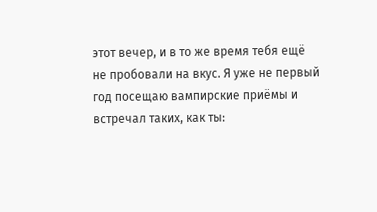этот вечер, и в то же время тебя ещё не пробовали на вкус. Я уже не первый год посещаю вампирские приёмы и встречал таких, как ты: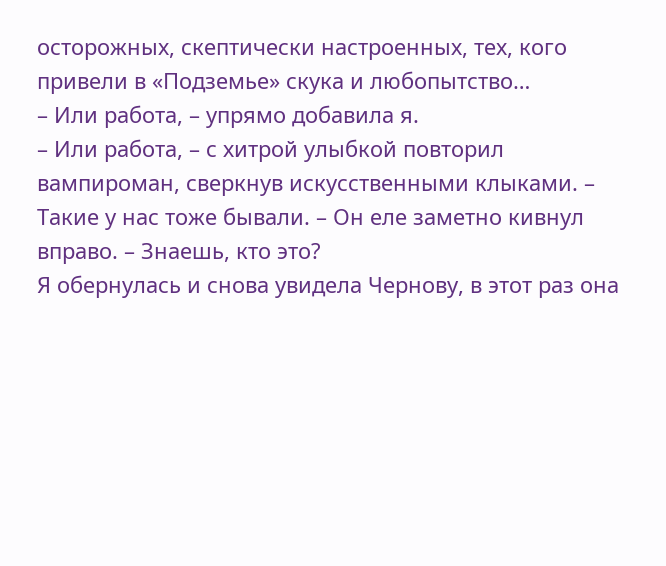осторожных, скептически настроенных, тех, кого привели в «Подземье» скука и любопытство…
– Или работа, – упрямо добавила я.
– Или работа, – с хитрой улыбкой повторил вампироман, сверкнув искусственными клыками. – Такие у нас тоже бывали. – Он еле заметно кивнул вправо. – Знаешь, кто это?
Я обернулась и снова увидела Чернову, в этот раз она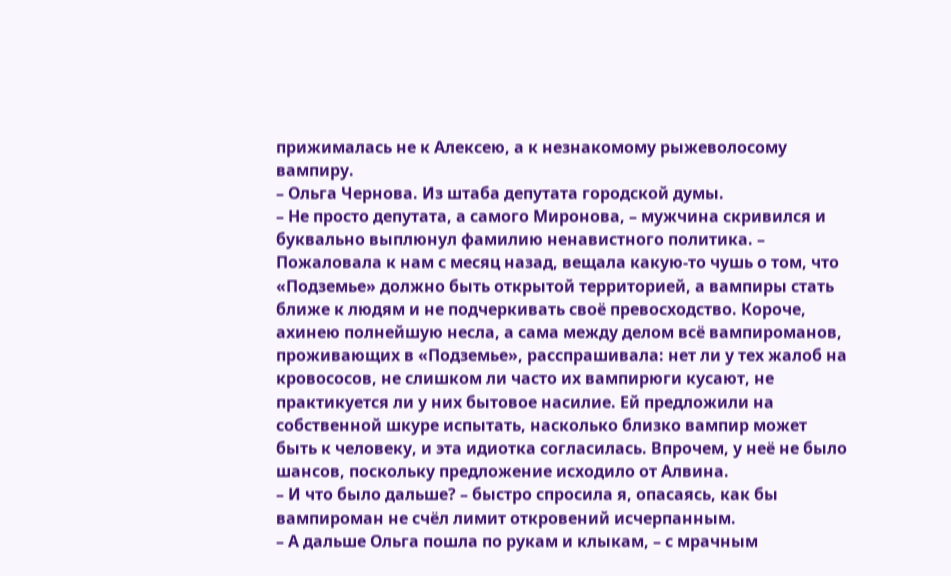прижималась не к Алексею, а к незнакомому рыжеволосому вампиру.
– Ольга Чернова. Из штаба депутата городской думы.
– Не просто депутата, а самого Миронова, – мужчина скривился и буквально выплюнул фамилию ненавистного политика. – Пожаловала к нам с месяц назад, вещала какую-то чушь о том, что «Подземье» должно быть открытой территорией, а вампиры стать ближе к людям и не подчеркивать своё превосходство. Короче, ахинею полнейшую несла, а сама между делом всё вампироманов, проживающих в «Подземье», расспрашивала: нет ли у тех жалоб на кровососов, не слишком ли часто их вампирюги кусают, не практикуется ли у них бытовое насилие. Ей предложили на собственной шкуре испытать, насколько близко вампир может быть к человеку, и эта идиотка согласилась. Впрочем, у неё не было шансов, поскольку предложение исходило от Алвина.
– И что было дальше? – быстро спросила я, опасаясь, как бы вампироман не счёл лимит откровений исчерпанным.
– А дальше Ольга пошла по рукам и клыкам, – с мрачным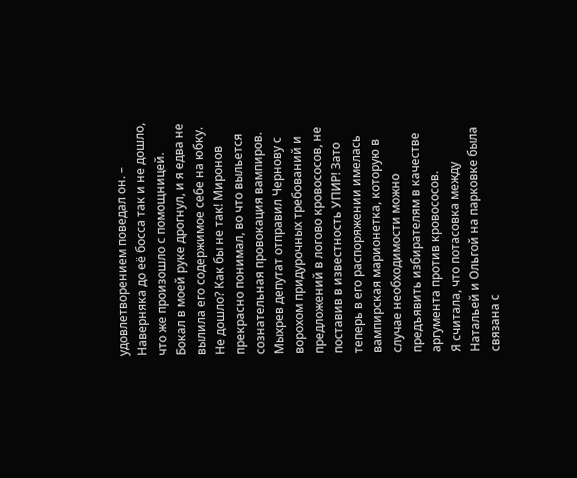удовлетворением поведал он. – Наверняка до её босса так и не дошло, что же произошло с помощницей.
Бокал в моей руке дрогнул, и я едва не вылила его содержимое себе на юбку.
Не дошло? Как бы не так! Миронов прекрасно понимал, во что выльется сознательная провокация вампиров. Мыхрев депутат отправил Чернову с ворохом придурочных требований и предложений в логово кровососов, не поставив в известность УПИР! Зато теперь в его распоряжении имелась вампирская марионетка, которую в случае необходимости можно предъявить избирателям в качестве аргумента против кровососов.
Я считала, что потасовка между Натальей и Ольгой на парковке была связана с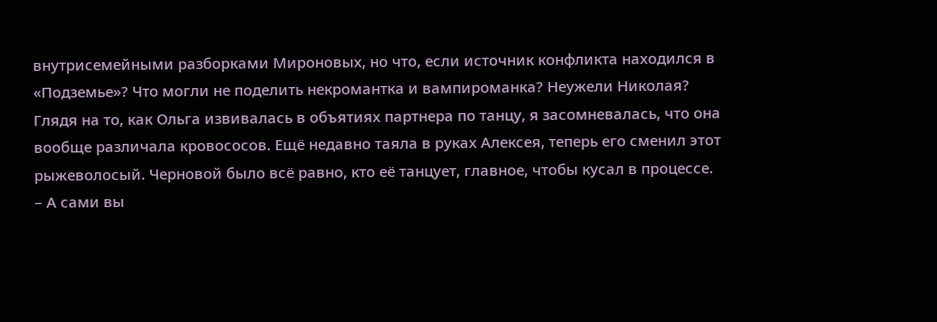внутрисемейными разборками Мироновых, но что, если источник конфликта находился в «Подземье»? Что могли не поделить некромантка и вампироманка? Неужели Николая? Глядя на то, как Ольга извивалась в объятиях партнера по танцу, я засомневалась, что она вообще различала кровососов. Ещё недавно таяла в руках Алексея, теперь его сменил этот рыжеволосый. Черновой было всё равно, кто её танцует, главное, чтобы кусал в процессе.
– А сами вы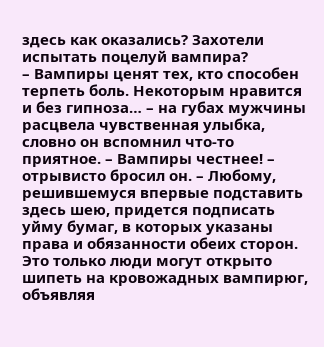здесь как оказались? Захотели испытать поцелуй вампира?
– Вампиры ценят тех, кто способен терпеть боль. Некоторым нравится и без гипноза… – на губах мужчины расцвела чувственная улыбка, словно он вспомнил что-то приятное. – Вампиры честнее! – отрывисто бросил он. – Любому, решившемуся впервые подставить здесь шею, придется подписать уйму бумаг, в которых указаны права и обязанности обеих сторон. Это только люди могут открыто шипеть на кровожадных вампирюг, объявляя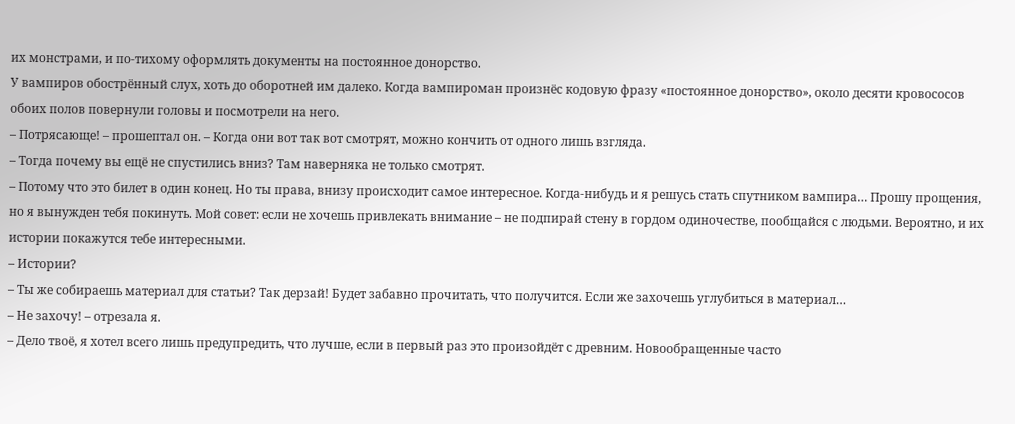их монстрами, и по-тихому оформлять документы на постоянное донорство.
У вампиров обострённый слух, хоть до оборотней им далеко. Когда вампироман произнёс кодовую фразу «постоянное донорство», около десяти кровососов обоих полов повернули головы и посмотрели на него.
– Потрясающе! – прошептал он. – Когда они вот так вот смотрят, можно кончить от одного лишь взгляда.
– Тогда почему вы ещё не спустились вниз? Там наверняка не только смотрят.
– Потому что это билет в один конец. Но ты права, внизу происходит самое интересное. Когда-нибудь и я решусь стать спутником вампира… Прошу прощения, но я вынужден тебя покинуть. Мой совет: если не хочешь привлекать внимание – не подпирай стену в гордом одиночестве, пообщайся с людьми. Вероятно, и их истории покажутся тебе интересными.
– Истории?
– Ты же собираешь материал для статьи? Так дерзай! Будет забавно прочитать, что получится. Если же захочешь углубиться в материал…
– Не захочу! – отрезала я.
– Дело твоё, я хотел всего лишь предупредить, что лучше, если в первый раз это произойдёт с древним. Новообращенные часто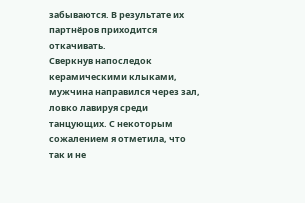забываются. В результате их партнёров приходится откачивать.
Сверкнув напоследок керамическими клыками, мужчина направился через зал, ловко лавируя среди танцующих. С некоторым сожалением я отметила, что так и не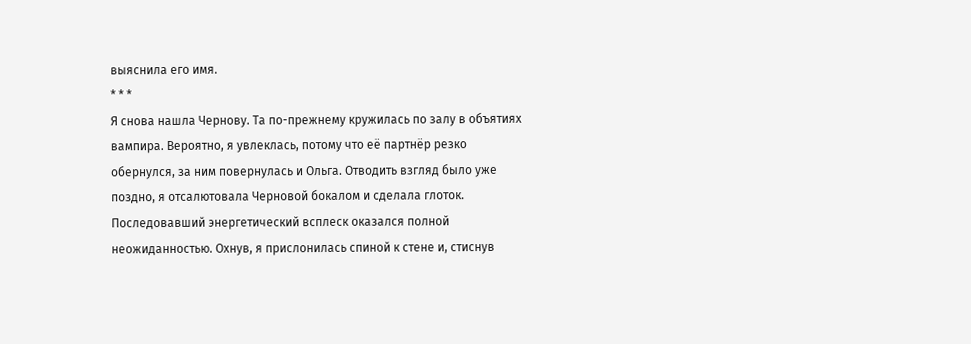выяснила его имя.
* * *
Я снова нашла Чернову. Та по-прежнему кружилась по залу в объятиях вампира. Вероятно, я увлеклась, потому что её партнёр резко обернулся, за ним повернулась и Ольга. Отводить взгляд было уже поздно, я отсалютовала Черновой бокалом и сделала глоток. Последовавший энергетический всплеск оказался полной неожиданностью. Охнув, я прислонилась спиной к стене и, стиснув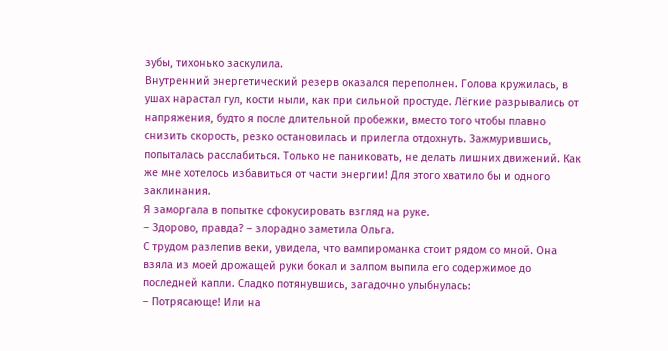зубы, тихонько заскулила.
Внутренний энергетический резерв оказался переполнен. Голова кружилась, в ушах нарастал гул, кости ныли, как при сильной простуде. Лёгкие разрывались от напряжения, будто я после длительной пробежки, вместо того чтобы плавно снизить скорость, резко остановилась и прилегла отдохнуть. Зажмурившись, попыталась расслабиться. Только не паниковать, не делать лишних движений. Как же мне хотелось избавиться от части энергии! Для этого хватило бы и одного заклинания.
Я заморгала в попытке сфокусировать взгляд на руке.
– Здорово, правда? – злорадно заметила Ольга.
С трудом разлепив веки, увидела, что вампироманка стоит рядом со мной. Она взяла из моей дрожащей руки бокал и залпом выпила его содержимое до последней капли. Сладко потянувшись, загадочно улыбнулась:
– Потрясающе! Или на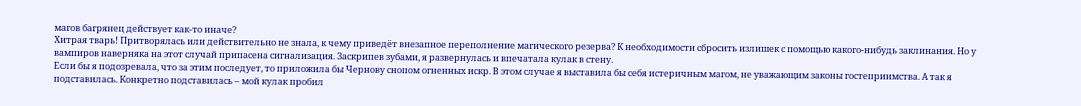магов багрянец действует как-то иначе?
Хитрая тварь! Притворялась или действительно не знала, к чему приведёт внезапное переполнение магического резерва? К необходимости сбросить излишек с помощью какого-нибудь заклинания. Но у вампиров наверняка на этот случай припасена сигнализация. Заскрипев зубами, я развернулась и впечатала кулак в стену.
Если бы я подозревала, что за этим последует, то приложила бы Чернову снопом огненных искр. В этом случае я выставила бы себя истеричным магом, не уважающим законы гостеприимства. А так я подставилась. Конкретно подставилась – мой кулак пробил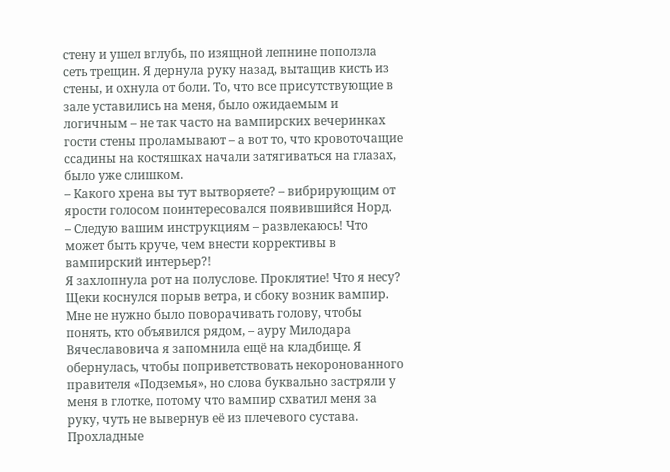стену и ушел вглубь, по изящной лепнине поползла сеть трещин. Я дернула руку назад, вытащив кисть из стены, и охнула от боли. То, что все присутствующие в зале уставились на меня, было ожидаемым и логичным – не так часто на вампирских вечеринках гости стены проламывают – а вот то, что кровоточащие ссадины на костяшках начали затягиваться на глазах, было уже слишком.
– Какого хрена вы тут вытворяете? – вибрирующим от ярости голосом поинтересовался появившийся Норд.
– Следую вашим инструкциям – развлекаюсь! Что может быть круче, чем внести коррективы в вампирский интерьер?!
Я захлопнула рот на полуслове. Проклятие! Что я несу?
Щеки коснулся порыв ветра, и сбоку возник вампир. Мне не нужно было поворачивать голову, чтобы понять, кто объявился рядом, – ауру Милодара Вячеславовича я запомнила ещё на кладбище. Я обернулась, чтобы поприветствовать некоронованного правителя «Подземья», но слова буквально застряли у меня в глотке, потому что вампир схватил меня за руку, чуть не вывернув её из плечевого сустава. Прохладные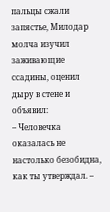пальцы сжали запястье, Милодар молча изучил заживающие ссадины, оценил дыру в стене и объявил:
– Человечка оказалась не настолько безобидна, как ты утверждал. –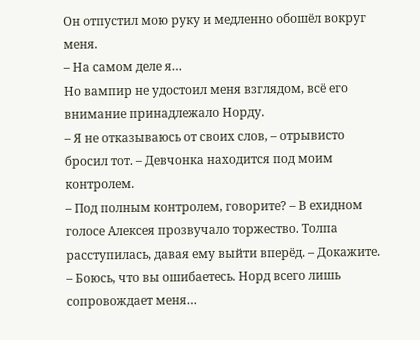Он отпустил мою руку и медленно обошёл вокруг меня.
– На самом деле я…
Но вампир не удостоил меня взглядом, всё его внимание принадлежало Норду.
– Я не отказываюсь от своих слов, – отрывисто бросил тот. – Девчонка находится под моим контролем.
– Под полным контролем, говорите? – В ехидном голосе Алексея прозвучало торжество. Толпа расступилась, давая ему выйти вперёд. – Докажите.
– Боюсь, что вы ошибаетесь. Норд всего лишь сопровождает меня…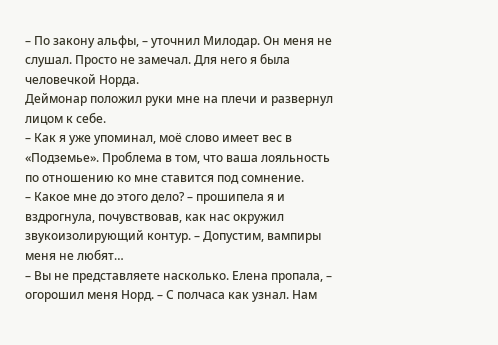– По закону альфы, – уточнил Милодар. Он меня не слушал. Просто не замечал. Для него я была человечкой Норда.
Деймонар положил руки мне на плечи и развернул лицом к себе.
– Как я уже упоминал, моё слово имеет вес в «Подземье». Проблема в том, что ваша лояльность по отношению ко мне ставится под сомнение.
– Какое мне до этого дело? – прошипела я и вздрогнула, почувствовав, как нас окружил звукоизолирующий контур. – Допустим, вампиры меня не любят…
– Вы не представляете насколько. Елена пропала, – огорошил меня Норд. – С полчаса как узнал. Нам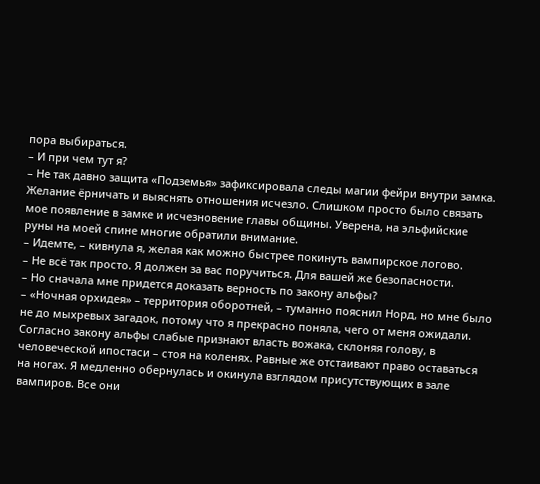пора выбираться.
– И при чем тут я?
– Не так давно защита «Подземья» зафиксировала следы магии фейри внутри замка.
Желание ёрничать и выяснять отношения исчезло. Слишком просто было связать мое появление в замке и исчезновение главы общины. Уверена, на эльфийские руны на моей спине многие обратили внимание.
– Идемте, – кивнула я, желая как можно быстрее покинуть вампирское логово.
– Не всё так просто. Я должен за вас поручиться. Для вашей же безопасности.
– Но сначала мне придется доказать верность по закону альфы?
– «Ночная орхидея» – территория оборотней, – туманно пояснил Норд, но мне было не до мыхревых загадок, потому что я прекрасно поняла, чего от меня ожидали.
Согласно закону альфы слабые признают власть вожака, склоняя голову, в человеческой ипостаси – стоя на коленях. Равные же отстаивают право оставаться на ногах. Я медленно обернулась и окинула взглядом присутствующих в зале вампиров. Все они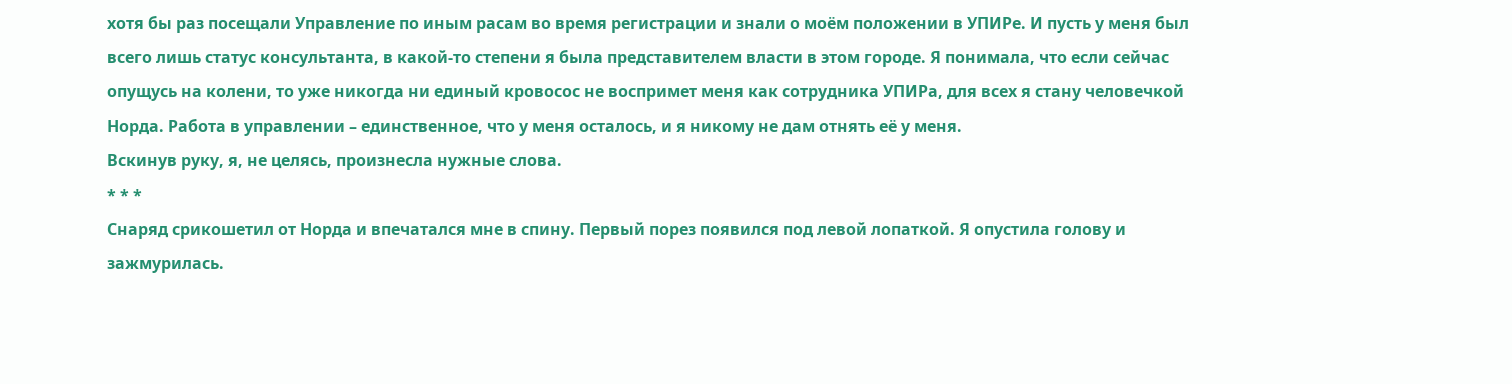хотя бы раз посещали Управление по иным расам во время регистрации и знали о моём положении в УПИРе. И пусть у меня был всего лишь статус консультанта, в какой-то степени я была представителем власти в этом городе. Я понимала, что если сейчас опущусь на колени, то уже никогда ни единый кровосос не воспримет меня как сотрудника УПИРа, для всех я стану человечкой Норда. Работа в управлении – единственное, что у меня осталось, и я никому не дам отнять её у меня.
Вскинув руку, я, не целясь, произнесла нужные слова.
* * *
Снаряд срикошетил от Норда и впечатался мне в спину. Первый порез появился под левой лопаткой. Я опустила голову и зажмурилась.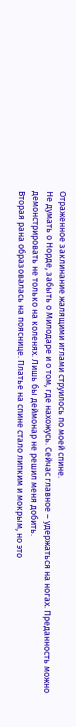Отраженное заклинание жалящими иглами струилось по моей спине.
Не думать о Норде, забыть о Милодаре и о том, где нахожусь. Сейчас главное – удержаться на ногах. Преданность можно демонстрировать не только на коленях. Лишь бы деймонар не решил меня добить.
Вторая рана образовалась на пояснице. Платье на спине стало липким и мокрым, но это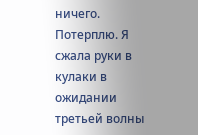ничего. Потерплю. Я сжала руки в кулаки в ожидании третьей волны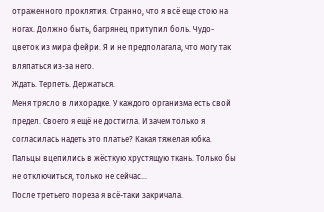отраженного проклятия. Странно, что я всё еще стою на ногах. Должно быть, багрянец притупил боль. Чудо-цветок из мира фейри. Я и не предполагала, что могу так вляпаться из-за него.
Ждать. Терпеть. Держаться.
Меня трясло в лихорадке. У каждого организма есть свой предел. Своего я ещё не достигла. И зачем только я согласилась надеть это платье? Какая тяжелая юбка. Пальцы вцепились в жёсткую хрустящую ткань. Только бы не отключиться, только не сейчас…
После третьего пореза я всё-таки закричала.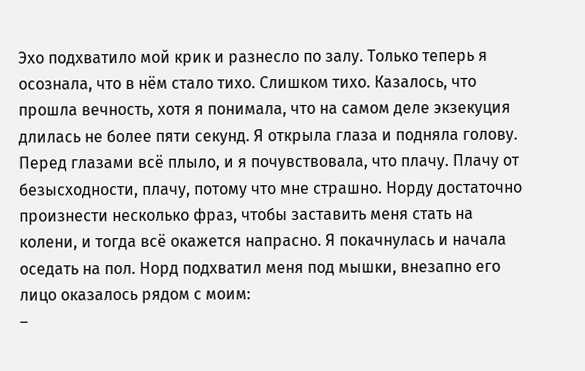Эхо подхватило мой крик и разнесло по залу. Только теперь я осознала, что в нём стало тихо. Слишком тихо. Казалось, что прошла вечность, хотя я понимала, что на самом деле экзекуция длилась не более пяти секунд. Я открыла глаза и подняла голову. Перед глазами всё плыло, и я почувствовала, что плачу. Плачу от безысходности, плачу, потому что мне страшно. Норду достаточно произнести несколько фраз, чтобы заставить меня стать на колени, и тогда всё окажется напрасно. Я покачнулась и начала оседать на пол. Норд подхватил меня под мышки, внезапно его лицо оказалось рядом с моим:
–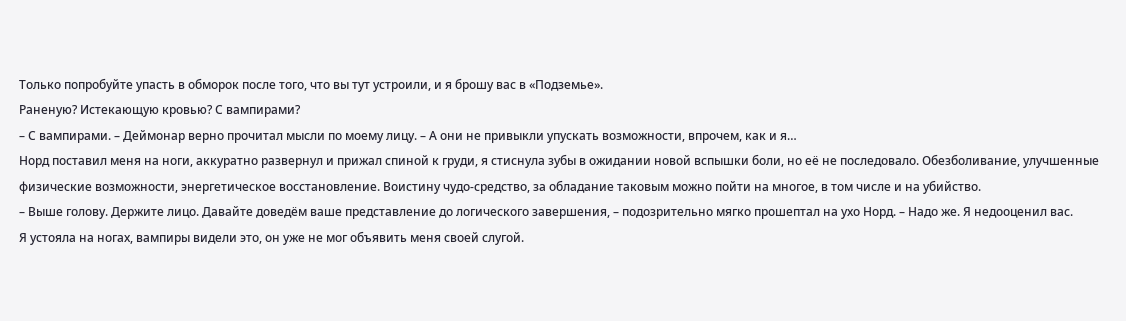Только попробуйте упасть в обморок после того, что вы тут устроили, и я брошу вас в «Подземье».
Раненую? Истекающую кровью? С вампирами?
– С вампирами. – Деймонар верно прочитал мысли по моему лицу. – А они не привыкли упускать возможности, впрочем, как и я…
Норд поставил меня на ноги, аккуратно развернул и прижал спиной к груди, я стиснула зубы в ожидании новой вспышки боли, но её не последовало. Обезболивание, улучшенные физические возможности, энергетическое восстановление. Воистину чудо-средство, за обладание таковым можно пойти на многое, в том числе и на убийство.
– Выше голову. Держите лицо. Давайте доведём ваше представление до логического завершения, – подозрительно мягко прошептал на ухо Норд. – Надо же. Я недооценил вас.
Я устояла на ногах, вампиры видели это, он уже не мог объявить меня своей слугой.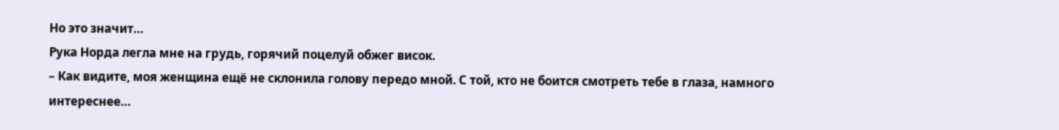Но это значит…
Рука Норда легла мне на грудь, горячий поцелуй обжег висок.
– Как видите, моя женщина ещё не склонила голову передо мной. С той, кто не боится смотреть тебе в глаза, намного интереснее…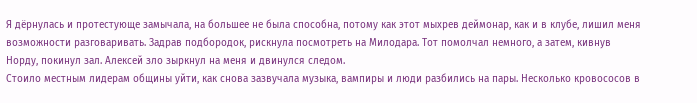Я дёрнулась и протестующе замычала, на большее не была способна, потому как этот мыхрев деймонар, как и в клубе, лишил меня возможности разговаривать. Задрав подбородок, рискнула посмотреть на Милодара. Тот помолчал немного, а затем, кивнув Норду, покинул зал. Алексей зло зыркнул на меня и двинулся следом.
Стоило местным лидерам общины уйти, как снова зазвучала музыка, вампиры и люди разбились на пары. Несколько кровососов в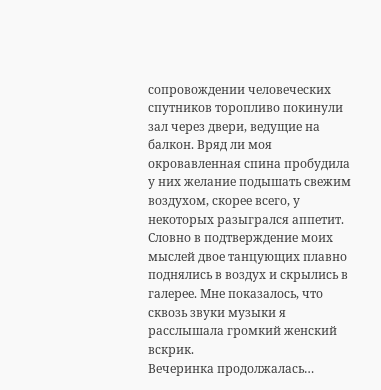сопровождении человеческих спутников торопливо покинули зал через двери, ведущие на балкон. Вряд ли моя окровавленная спина пробудила у них желание подышать свежим воздухом, скорее всего, у некоторых разыгрался аппетит. Словно в подтверждение моих мыслей двое танцующих плавно поднялись в воздух и скрылись в галерее. Мне показалось, что сквозь звуки музыки я расслышала громкий женский вскрик.
Вечеринка продолжалась…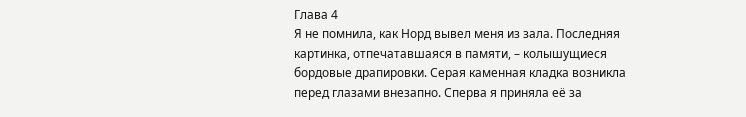Глава 4
Я не помнила, как Норд вывел меня из зала. Последняя картинка, отпечатавшаяся в памяти, – колышущиеся бордовые драпировки. Серая каменная кладка возникла перед глазами внезапно. Сперва я приняла её за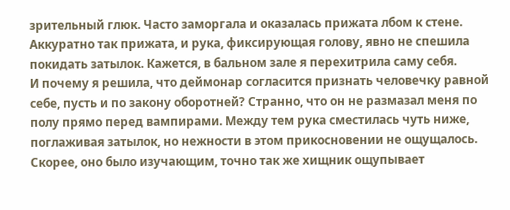зрительный глюк. Часто заморгала и оказалась прижата лбом к стене. Аккуратно так прижата, и рука, фиксирующая голову, явно не спешила покидать затылок. Кажется, в бальном зале я перехитрила саму себя.
И почему я решила, что деймонар согласится признать человечку равной себе, пусть и по закону оборотней? Странно, что он не размазал меня по полу прямо перед вампирами. Между тем рука сместилась чуть ниже, поглаживая затылок, но нежности в этом прикосновении не ощущалось. Скорее, оно было изучающим, точно так же хищник ощупывает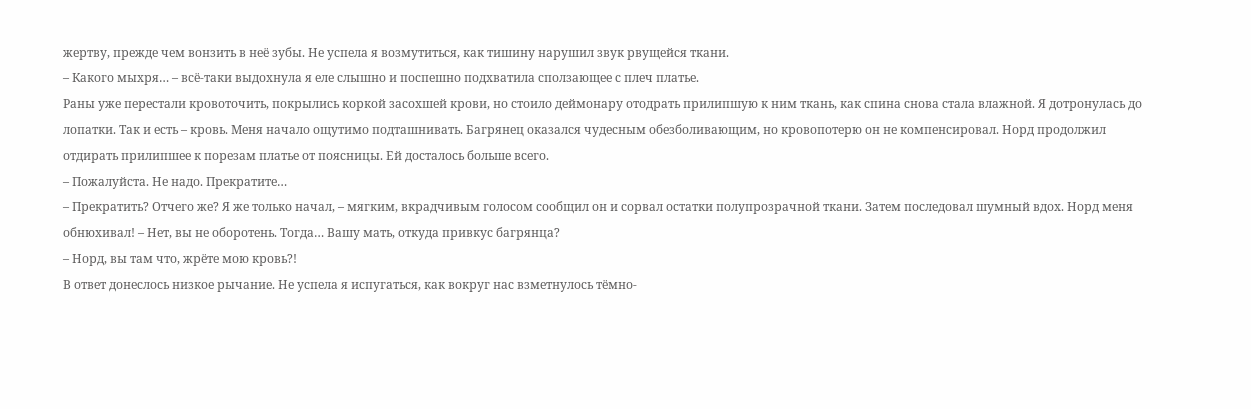жертву, прежде чем вонзить в неё зубы. Не успела я возмутиться, как тишину нарушил звук рвущейся ткани.
– Какого мыхря… – всё-таки выдохнула я еле слышно и поспешно подхватила сползающее с плеч платье.
Раны уже перестали кровоточить, покрылись коркой засохшей крови, но стоило деймонару отодрать прилипшую к ним ткань, как спина снова стала влажной. Я дотронулась до лопатки. Так и есть – кровь. Меня начало ощутимо подташнивать. Багрянец оказался чудесным обезболивающим, но кровопотерю он не компенсировал. Норд продолжил отдирать прилипшее к порезам платье от поясницы. Ей досталось больше всего.
– Пожалуйста. Не надо. Прекратите…
– Прекратить? Отчего же? Я же только начал, – мягким, вкрадчивым голосом сообщил он и сорвал остатки полупрозрачной ткани. Затем последовал шумный вдох. Норд меня обнюхивал! – Нет, вы не оборотень. Тогда… Вашу мать, откуда привкус багрянца?
– Норд, вы там что, жрёте мою кровь?!
В ответ донеслось низкое рычание. Не успела я испугаться, как вокруг нас взметнулось тёмно-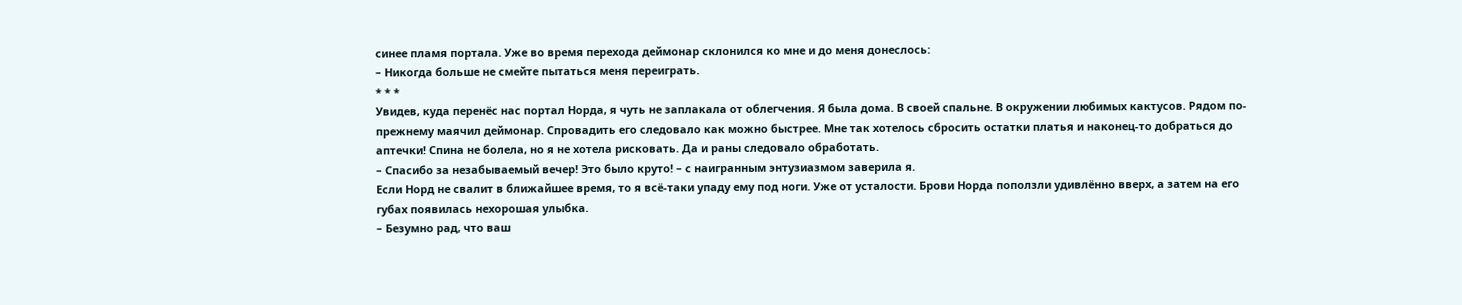синее пламя портала. Уже во время перехода деймонар склонился ко мне и до меня донеслось:
– Никогда больше не смейте пытаться меня переиграть.
* * *
Увидев, куда перенёс нас портал Норда, я чуть не заплакала от облегчения. Я была дома. В своей спальне. В окружении любимых кактусов. Рядом по-прежнему маячил деймонар. Спровадить его следовало как можно быстрее. Мне так хотелось сбросить остатки платья и наконец-то добраться до аптечки! Спина не болела, но я не хотела рисковать. Да и раны следовало обработать.
– Спасибо за незабываемый вечер! Это было круто! – с наигранным энтузиазмом заверила я.
Если Норд не свалит в ближайшее время, то я всё-таки упаду ему под ноги. Уже от усталости. Брови Норда поползли удивлённо вверх, а затем на его губах появилась нехорошая улыбка.
– Безумно рад, что ваш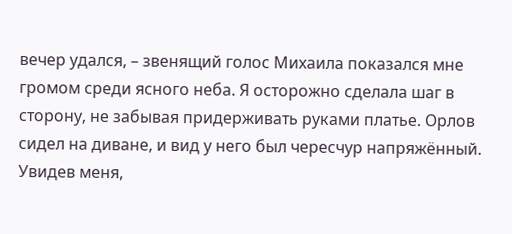вечер удался, – звенящий голос Михаила показался мне громом среди ясного неба. Я осторожно сделала шаг в сторону, не забывая придерживать руками платье. Орлов сидел на диване, и вид у него был чересчур напряжённый.
Увидев меня,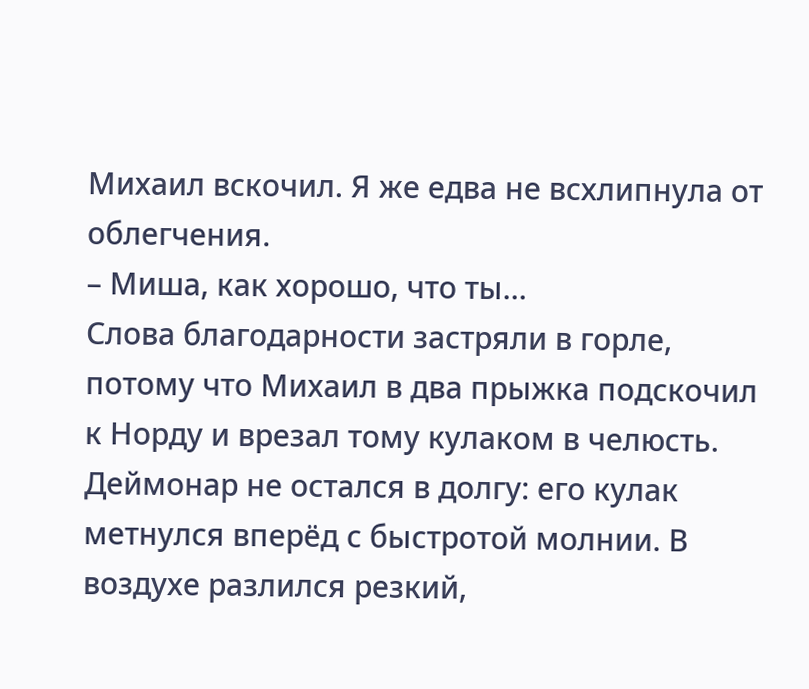Михаил вскочил. Я же едва не всхлипнула от облегчения.
– Миша, как хорошо, что ты…
Слова благодарности застряли в горле, потому что Михаил в два прыжка подскочил к Норду и врезал тому кулаком в челюсть. Деймонар не остался в долгу: его кулак метнулся вперёд с быстротой молнии. В воздухе разлился резкий,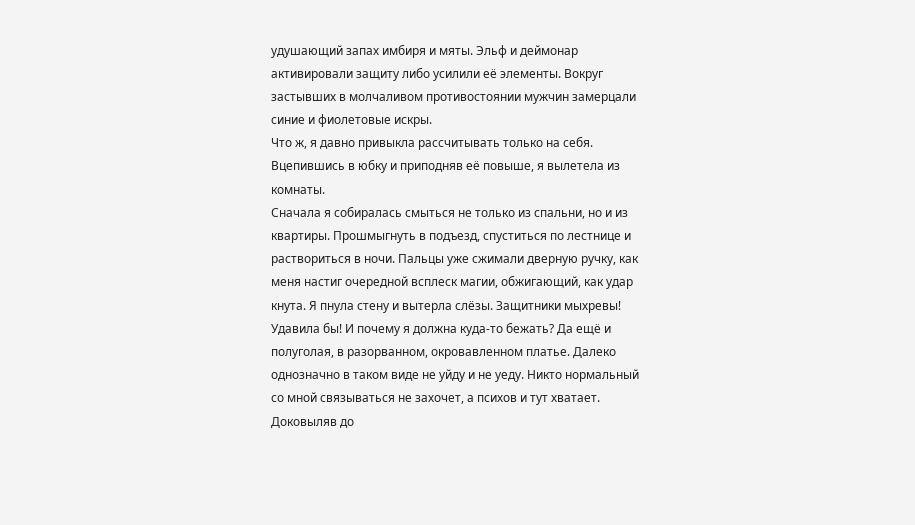удушающий запах имбиря и мяты. Эльф и деймонар активировали защиту либо усилили её элементы. Вокруг застывших в молчаливом противостоянии мужчин замерцали синие и фиолетовые искры.
Что ж, я давно привыкла рассчитывать только на себя. Вцепившись в юбку и приподняв её повыше, я вылетела из комнаты.
Сначала я собиралась смыться не только из спальни, но и из квартиры. Прошмыгнуть в подъезд, спуститься по лестнице и раствориться в ночи. Пальцы уже сжимали дверную ручку, как меня настиг очередной всплеск магии, обжигающий, как удар кнута. Я пнула стену и вытерла слёзы. Защитники мыхревы! Удавила бы! И почему я должна куда-то бежать? Да ещё и полуголая, в разорванном, окровавленном платье. Далеко однозначно в таком виде не уйду и не уеду. Никто нормальный со мной связываться не захочет, а психов и тут хватает.
Доковыляв до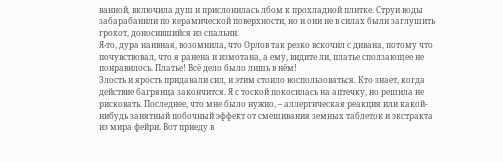ванной, включила душ и прислонилась лбом к прохладной плитке. Струи воды забарабанили по керамической поверхности, но и они не в силах были заглушить грохот, доносившийся из спальни.
Я-то, дура наивная, возомнила, что Орлов так резко вскочил с дивана, потому что почувствовал, что я ранена и измотана, а ему, видите ли, платье сползающее не понравилось. Платье! Всё дело было лишь в нём!
Злость и ярость придавали сил, и этим стоило воспользоваться. Кто знает, когда действие багрянца закончится. Я с тоской покосилась на аптечку, но решила не рисковать. Последнее, что мне было нужно, – аллергическая реакция или какой-нибудь занятный побочный эффект от смешивания земных таблеток и экстракта из мира фейри. Вот приеду в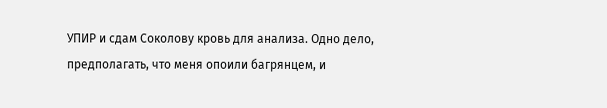УПИР и сдам Соколову кровь для анализа. Одно дело, предполагать, что меня опоили багрянцем, и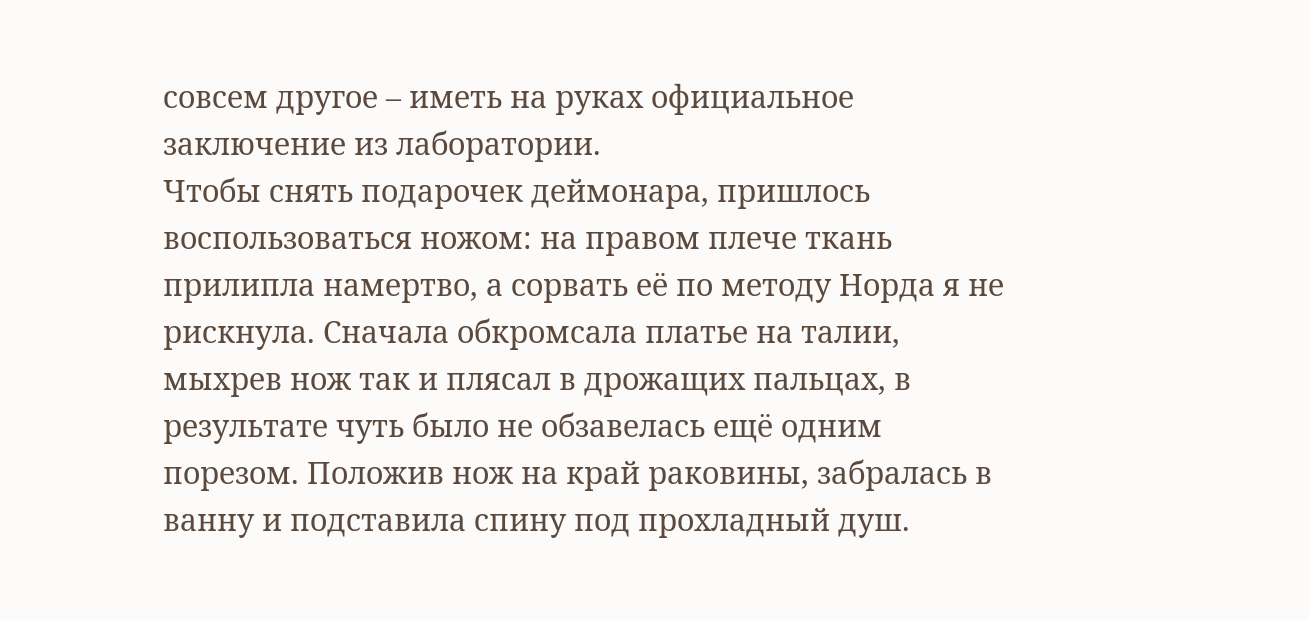совсем другое – иметь на руках официальное заключение из лаборатории.
Чтобы снять подарочек деймонара, пришлось воспользоваться ножом: на правом плече ткань прилипла намертво, а сорвать её по методу Норда я не рискнула. Сначала обкромсала платье на талии, мыхрев нож так и плясал в дрожащих пальцах, в результате чуть было не обзавелась ещё одним порезом. Положив нож на край раковины, забралась в ванну и подставила спину под прохладный душ.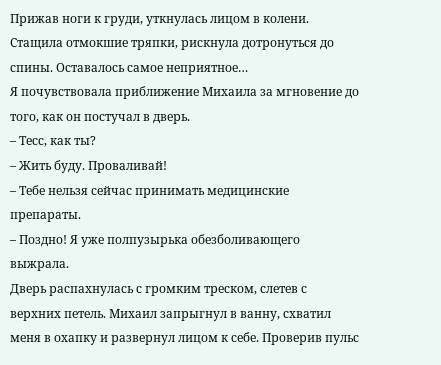Прижав ноги к груди, уткнулась лицом в колени. Стащила отмокшие тряпки, рискнула дотронуться до спины. Оставалось самое неприятное…
Я почувствовала приближение Михаила за мгновение до того, как он постучал в дверь.
– Тесс, как ты?
– Жить буду. Проваливай!
– Тебе нельзя сейчас принимать медицинские препараты.
– Поздно! Я уже полпузырька обезболивающего выжрала.
Дверь распахнулась с громким треском, слетев с верхних петель. Михаил запрыгнул в ванну, схватил меня в охапку и развернул лицом к себе. Проверив пульс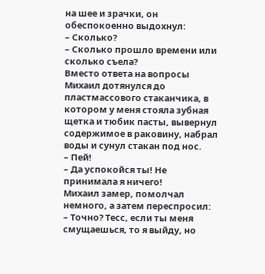на шее и зрачки, он обеспокоенно выдохнул:
– Сколько?
– Сколько прошло времени или сколько съела?
Вместо ответа на вопросы Михаил дотянулся до пластмассового стаканчика, в котором у меня стояла зубная щетка и тюбик пасты, вывернул содержимое в раковину, набрал воды и сунул стакан под нос.
– Пей!
– Да успокойся ты! Не принимала я ничего!
Михаил замер, помолчал немного, а затем переспросил:
– Точно? Тесс, если ты меня смущаешься, то я выйду, но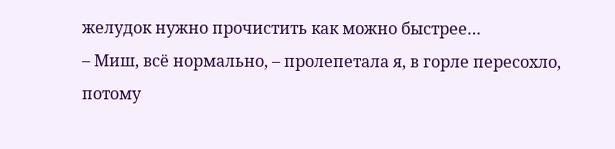желудок нужно прочистить как можно быстрее…
– Миш, всё нормально, – пролепетала я, в горле пересохло, потому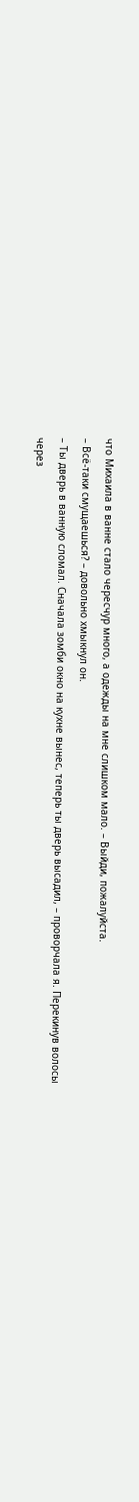что Михаила в ванне стало чересчур много, а одежды на мне слишком мало. – Выйди, пожалуйста.
– Всё-таки смущаешься? – довольно хмыкнул он.
– Ты дверь в ванную сломал. Сначала зомби окно на кухне вынес, теперь ты дверь высадил, – проворчала я. Перекинув волосы через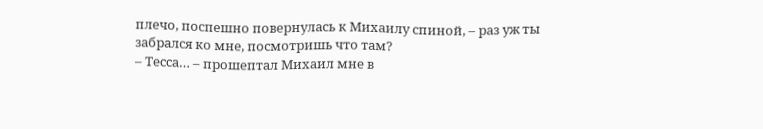плечо, поспешно повернулась к Михаилу спиной, – раз уж ты забрался ко мне, посмотришь что там?
– Тесса… – прошептал Михаил мне в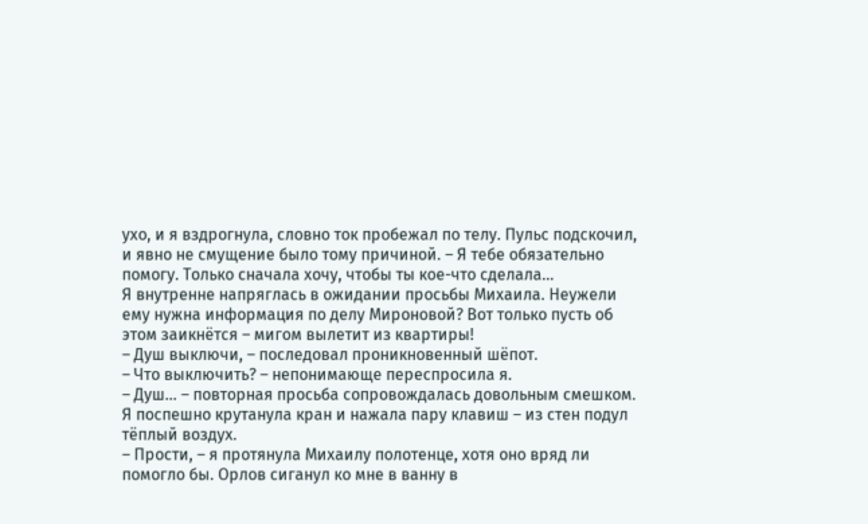ухо, и я вздрогнула, словно ток пробежал по телу. Пульс подскочил, и явно не смущение было тому причиной. – Я тебе обязательно помогу. Только сначала хочу, чтобы ты кое-что сделала…
Я внутренне напряглась в ожидании просьбы Михаила. Неужели ему нужна информация по делу Мироновой? Вот только пусть об этом заикнётся – мигом вылетит из квартиры!
– Душ выключи, – последовал проникновенный шёпот.
– Что выключить? – непонимающе переспросила я.
– Душ… – повторная просьба сопровождалась довольным смешком.
Я поспешно крутанула кран и нажала пару клавиш – из стен подул тёплый воздух.
– Прости, – я протянула Михаилу полотенце, хотя оно вряд ли помогло бы. Орлов сиганул ко мне в ванну в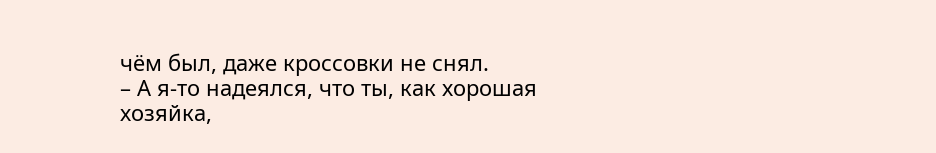чём был, даже кроссовки не снял.
– А я-то надеялся, что ты, как хорошая хозяйка,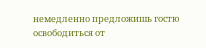немедленно предложишь гостю освободиться от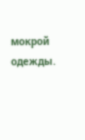мокрой одежды.